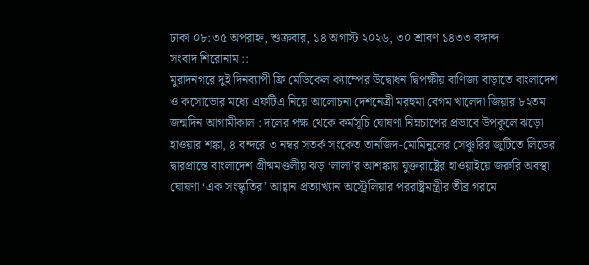ঢাকা ০৮:৩৫ অপরাহ্ন, শুক্রবার, ১৪ অগাস্ট ২০২৬, ৩০ শ্রাবণ ১৪৩৩ বঙ্গাব্দ
সংবাদ শিরোনাম ::
মুরাদনগরে দুই দিনব্যাপী ফ্রি মেডিকেল ক্যাম্পের উদ্বোধন দ্বিপক্ষীয় বাণিজ্য বাড়াতে বাংলাদেশ ও কসোভোর মধ্যে এফটিএ নিয়ে আলোচনা দেশনেত্রী মরহুমা বেগম খালেদা জিয়ার ৮২তম জন্মদিন আগামীকাল : দলের পক্ষ থেকে কর্মসূচি ঘোষণা নিম্নচাপের প্রভাবে উপকূলে ঝড়ো হাওয়ার শঙ্কা, ৪ বন্দরে ৩ নম্বর সতর্ক সংকেত তানজিদ-মোমিনুলের সেঞ্চুরির জুটিতে লিডের দ্বারপ্রান্তে বাংলাদেশ গ্রীষ্মমণ্ডলীয় ঝড় ‘লালা’র আশঙ্কায় যুক্তরাষ্ট্রের হাওয়াইয়ে জরুরি অবস্থা ঘোষণা ‘এক সংস্কৃতির’ আহ্বান প্রত্যাখ্যান অস্ট্রেলিয়ার পররাষ্ট্রমন্ত্রীর তীব্র গরমে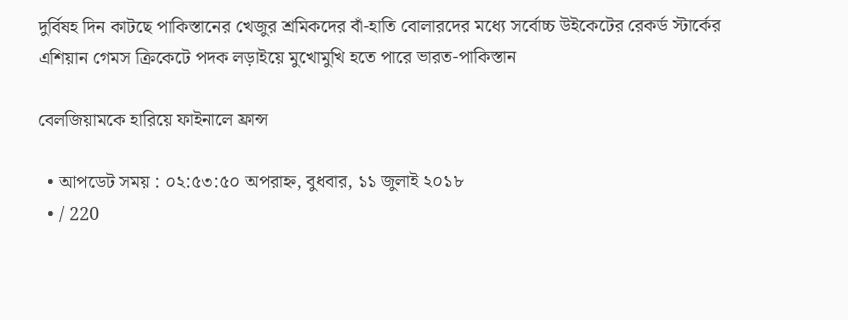দুর্বিষহ দিন কাটছে পাকিস্তানের খেজুর শ্রমিকদের বাঁ-হাতি বোলারদের মধ্যে সর্বোচ্চ উইকেটের রেকর্ড স্টার্কের এশিয়ান গেমস ক্রিকেটে পদক লড়াইয়ে মুখোমুখি হতে পারে ভারত-পাকিস্তান

বেলজিয়ামকে হারিয়ে ফাইনালে ফ্রান্স

  • আপডেট সময় : ০২:৫৩:৫০ অপরাহ্ন, বুধবার, ১১ জুলাই ২০১৮
  • / 220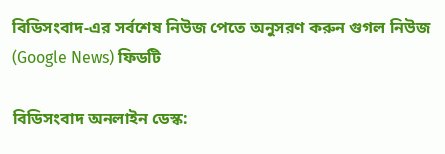বিডিসংবাদ-এর সর্বশেষ নিউজ পেতে অনুসরণ করুন গুগল নিউজ (Google News) ফিডটি

বিডিসংবাদ অনলাইন ডেস্ক: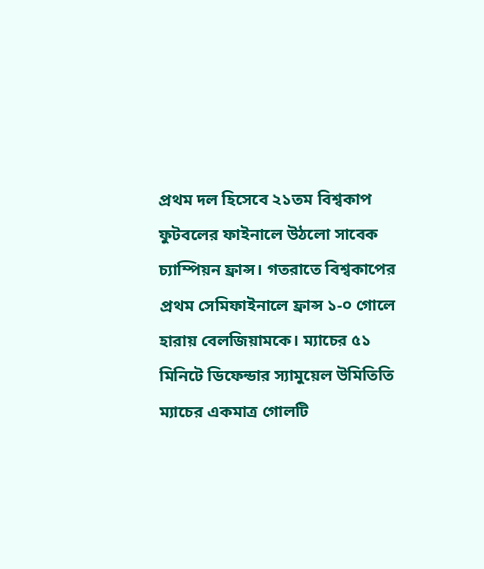প্রথম দল হিসেবে ২১তম বিশ্বকাপ ফুটবলের ফাইনালে উঠলো সাবেক চ্যাম্পিয়ন ফ্রান্স। গতরাতে বিশ্বকাপের প্রথম সেমিফাইনালে ফ্রান্স ১-০ গোলে হারায় বেলজিয়ামকে। ম্যাচের ৫১ মিনিটে ডিফেন্ডার স্যামুয়েল উমিতিতি ম্যাচের একমাত্র গোলটি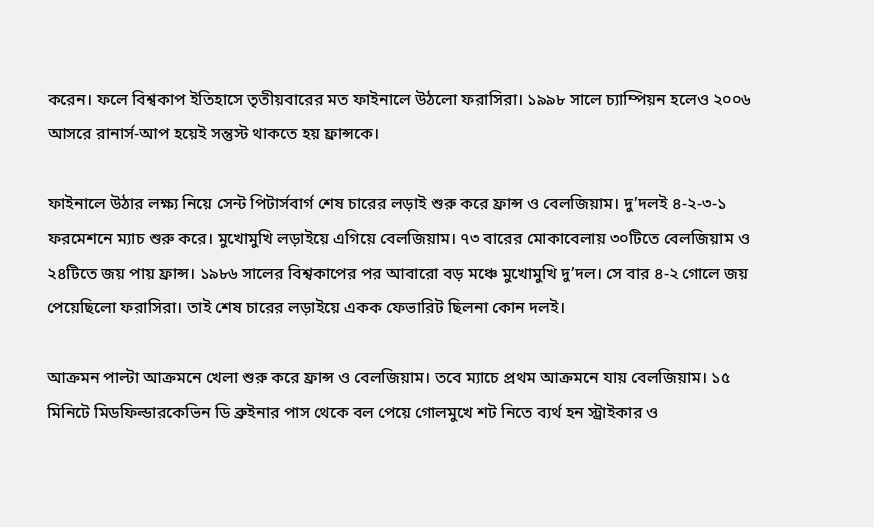করেন। ফলে বিশ্বকাপ ইতিহাসে তৃতীয়বারের মত ফাইনালে উঠলো ফরাসিরা। ১৯৯৮ সালে চ্যাম্পিয়ন হলেও ২০০৬ আসরে রানার্স-আপ হয়েই সন্তুস্ট থাকতে হয় ফ্রান্সকে।

ফাইনালে উঠার লক্ষ্য নিয়ে সেন্ট পিটার্সবার্গ শেষ চারের লড়াই শুরু করে ফ্রান্স ও বেলজিয়াম। দু’দলই ৪-২-৩-১ ফরমেশনে ম্যাচ শুরু করে। মুখোমুখি লড়াইয়ে এগিয়ে বেলজিয়াম। ৭৩ বারের মোকাবেলায় ৩০টিতে বেলজিয়াম ও ২৪টিতে জয় পায় ফ্রান্স। ১৯৮৬ সালের বিশ্বকাপের পর আবারো বড় মঞ্চে মুখোমুখি দু’দল। সে বার ৪-২ গোলে জয় পেয়েছিলো ফরাসিরা। তাই শেষ চারের লড়াইয়ে একক ফেভারিট ছিলনা কোন দলই।

আক্রমন পাল্টা আক্রমনে খেলা শুরু করে ফ্রান্স ও বেলজিয়াম। তবে ম্যাচে প্রথম আক্রমনে যায় বেলজিয়াম। ১৫ মিনিটে মিডফিল্ডারকেভিন ডি ব্রুইনার পাস থেকে বল পেয়ে গোলমুখে শট নিতে ব্যর্থ হন স্ট্রাইকার ও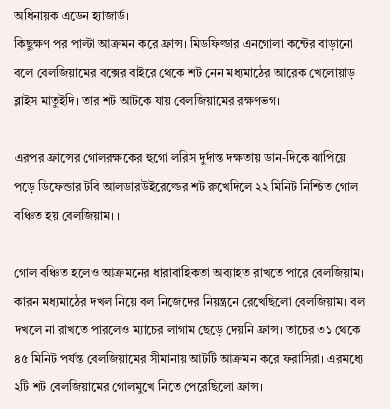অধিনায়ক এডেন হ্যাজার্ড।
কিছুক্ষণ পর পাল্টা আক্রমন করে ফ্রান্স। মিডফিল্ডার এনগোলা কন্টের বাড়ানো বলে বেলজিয়ামের বক্সের বাইরে থেকে শট নেন মধ্যমাঠের আরেক খেলোয়াড় ব্লাইস মাতুইদি। তার শট আটকে যায় বেলজিয়ামের রক্ষণভগ।

এরপর ফ্রান্সের গোলরক্ষকের হুগো লরিস দুর্দান্ত দক্ষতায় ডান-দিকে ঝাপিয়ে পড়ে ডিফেন্ডার টবি আলডারউইরেল্ডের শট রুখেদিলে ২২ মিনিট নিশ্চিত গোল বঞ্চিত হয় বেলজিয়াম। ।

গোল বঞ্চিত হলেও আক্রমনের ধারাবাহিকতা অব্যাহত রাখতে পারে বেলজিয়াম। কারন মধ্যমাঠের দখল নিয়ে বল নিজেদের নিয়ন্ত্রনে রেখেছিলো বেলজিয়াম। বল দখলে না রাখতে পারলেও ম্যাচের লাগাম ছেড়ে দেয়নি ফ্রান্স। তাচের ৩১ থেকে ৪৫ মিনিট পর্যন্ত বেলজিয়ামের সীমানায় আটটি আক্রমন করে ফরাসিরা। এরমধ্যে ২টি শট বেলজিয়ামের গোলমুখে নিতে পেরেছিলো ফ্রান্স।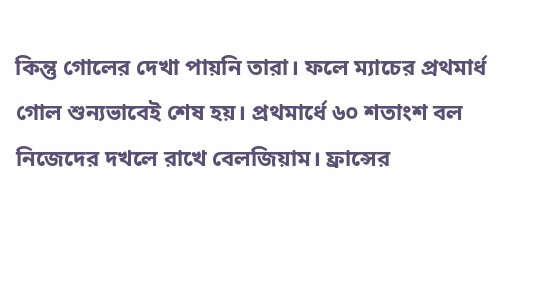কিন্তু গোলের দেখা পায়নি তারা। ফলে ম্যাচের প্রথমার্ধ গোল শুন্যভাবেই শেষ হয়। প্রথমার্ধে ৬০ শতাংশ বল নিজেদের দখলে রাখে বেলজিয়াম। ফ্রান্সের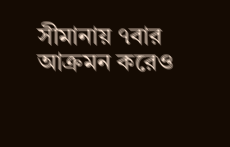সীমানায় ৭বার আক্রমন করেও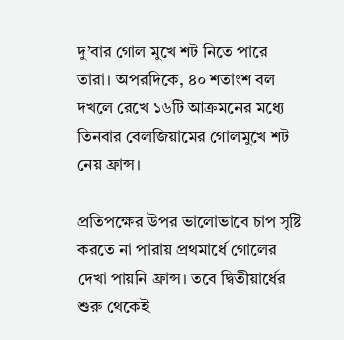দু’বার গোল মুখে শট নিতে পারে তারা। অপরদিকে, ৪০ শতাংশ বল দখলে রেখে ১৬টি আক্রমনের মধ্যে তিনবার বেলজিয়ামের গোলমুখে শট নেয় ফ্রান্স।

প্রতিপক্ষের উপর ভালোভাবে চাপ সৃষ্টি করতে না পারায় প্রথমার্ধে গোলের দেখা পায়নি ফ্রান্স। তবে দ্বিতীয়ার্ধের শুরু থেকেই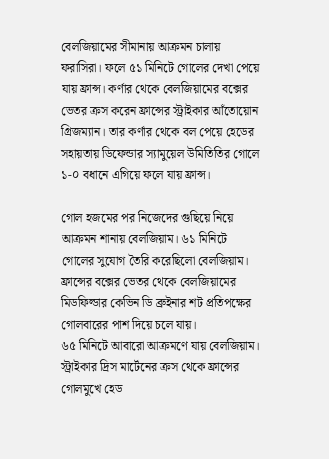বেলজিয়ামের সীমানায় আক্রমন চালায় ফরাসিরা। ফলে ৫১ মিনিটে গোলের দেখা পেয়ে যায় ফ্রান্স। কর্ণার থেকে বেলজিয়ামের বক্সের ভেতর ক্রস করেন ফ্রান্সের স্ট্রাইকার আঁতোয়োন গ্রিজম্যান। তার কর্ণার থেকে বল পেয়ে হেডের সহায়তায় ডিফেন্ডার স্যামুয়েল উমিতিতির গোলে ১-০ বধানে এগিয়ে ফলে যায় ফ্রান্স।

গোল হজমের পর নিজেদের গুছিয়ে নিয়ে আক্রমন শানায় বেলজিয়াম। ৬১ মিনিটে গোলের সুযোগ তৈরি করেছিলো বেলজিয়াম। ফ্রান্সের বক্সের ভেতর থেকে বেলজিয়ামের মিডফিল্ডার কেভিন ডি ব্রুইনার শট প্রতিপক্ষের গোলবারের পাশ দিয়ে চলে যায়।
৬৫ মিনিটে আবারো আক্রমণে যায় বেলজিয়াম। স্ট্রাইকার দ্রিস মার্টেনের ক্রস থেকে ফ্রান্সের গোলমুখে হেড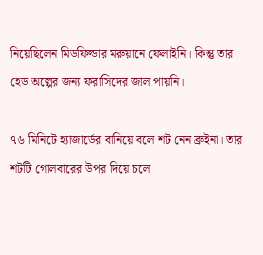নিয়েছিলেন মিডফিল্ডার মরুয়ানে ফেলাইনি। কিন্তু তার হেড অল্পের জন্য ফরাসিদের জাল পায়নি।

৭৬ মিনিটে হ্যাজার্ডের বানিয়ে বলে শট নেন ব্রুইনা। তার শটটি গোলবারের উপর দিয়ে চলে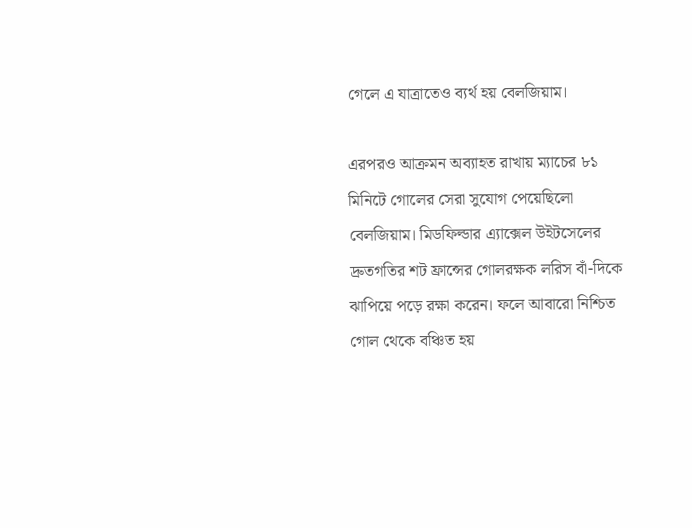গেলে এ যাত্রাতেও ব্যর্থ হয় বেলজিয়াম।

এরপরও আক্রমন অব্যাহত রাখায় ম্যাচের ৮১ মিনিটে গোলের সেরা সুযোগ পেয়েছিলো বেলজিয়াম। মিডফিল্ডার এ্যাক্সেল উইটসেলের দ্রুতগতির শট ফ্রান্সের গোলরক্ষক লরিস বাঁ-দিকে ঝাপিয়ে পড়ে রক্ষা করেন। ফলে আবারো নিশ্চিত গোল থেকে বঞ্চিত হয়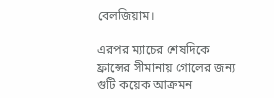বেলজিয়াম।

এরপর ম্যাচের শেষদিকে ফ্রান্সের সীমানায় গোলের জন্য গুটি কয়েক আক্রমন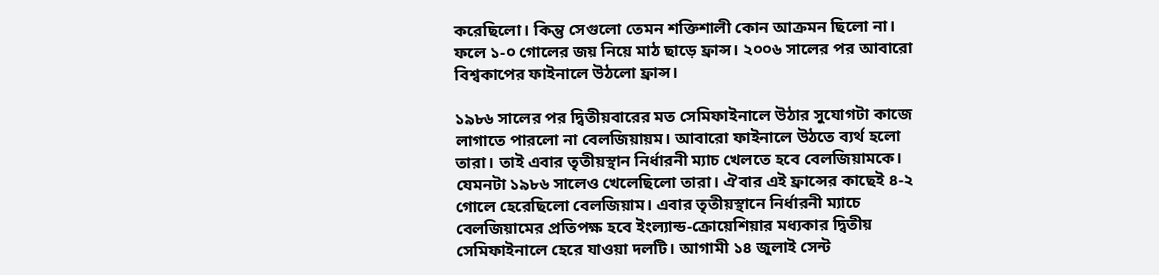করেছিলো। কিন্তু সেগুলো তেমন শক্তিশালী কোন আক্রমন ছিলো না। ফলে ১-০ গোলের জয় নিয়ে মাঠ ছাড়ে ফ্রান্স। ২০০৬ সালের পর আবারো বিশ্বকাপের ফাইনালে উঠলো ফ্রান্স।

১৯৮৬ সালের পর দ্বিতীয়বারের মত সেমিফাইনালে উঠার সুযোগটা কাজে লাগাতে পারলো না বেলজিয়ায়ম। আবারো ফাইনালে উঠতে ব্যর্থ হলো তারা। তাই এবার তৃতীয়স্থান নির্ধারনী ম্যাচ খেলতে হবে বেলজিয়ামকে। যেমনটা ১৯৮৬ সালেও খেলেছিলো তারা। ঐবার এই ফ্রান্সের কাছেই ৪-২ গোলে হেরেছিলো বেলজিয়াম। এবার তৃতীয়স্থানে নির্ধারনী ম্যাচে বেলজিয়ামের প্রতিপক্ষ হবে ইংল্যান্ড-ক্রোয়েশিয়ার মধ্যকার দ্বিতীয় সেমিফাইনালে হেরে যাওয়া দলটি। আগামী ১৪ জুলাই সেন্ট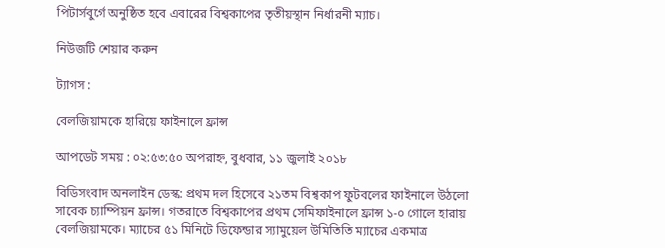পিটার্সবুর্গে অনুষ্ঠিত হবে এবারের বিশ্বকাপের তৃতীয়স্থান নির্ধারনী ম্যাচ।

নিউজটি শেয়ার করুন

ট্যাগস :

বেলজিয়ামকে হারিয়ে ফাইনালে ফ্রান্স

আপডেট সময় : ০২:৫৩:৫০ অপরাহ্ন, বুধবার, ১১ জুলাই ২০১৮

বিডিসংবাদ অনলাইন ডেস্ক: প্রথম দল হিসেবে ২১তম বিশ্বকাপ ফুটবলের ফাইনালে উঠলো সাবেক চ্যাম্পিয়ন ফ্রান্স। গতরাতে বিশ্বকাপের প্রথম সেমিফাইনালে ফ্রান্স ১-০ গোলে হারায় বেলজিয়ামকে। ম্যাচের ৫১ মিনিটে ডিফেন্ডার স্যামুয়েল উমিতিতি ম্যাচের একমাত্র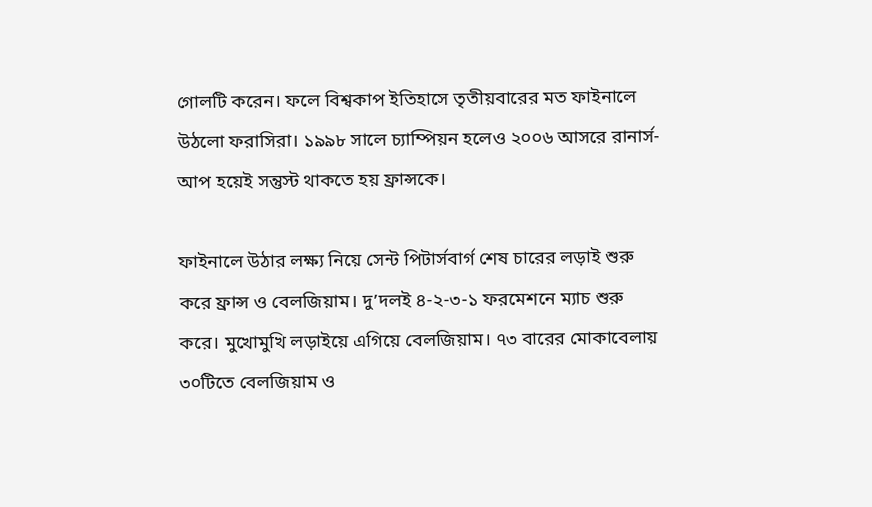গোলটি করেন। ফলে বিশ্বকাপ ইতিহাসে তৃতীয়বারের মত ফাইনালে উঠলো ফরাসিরা। ১৯৯৮ সালে চ্যাম্পিয়ন হলেও ২০০৬ আসরে রানার্স-আপ হয়েই সন্তুস্ট থাকতে হয় ফ্রান্সকে।

ফাইনালে উঠার লক্ষ্য নিয়ে সেন্ট পিটার্সবার্গ শেষ চারের লড়াই শুরু করে ফ্রান্স ও বেলজিয়াম। দু’দলই ৪-২-৩-১ ফরমেশনে ম্যাচ শুরু করে। মুখোমুখি লড়াইয়ে এগিয়ে বেলজিয়াম। ৭৩ বারের মোকাবেলায় ৩০টিতে বেলজিয়াম ও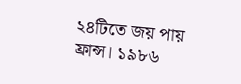২৪টিতে জয় পায় ফ্রান্স। ১৯৮৬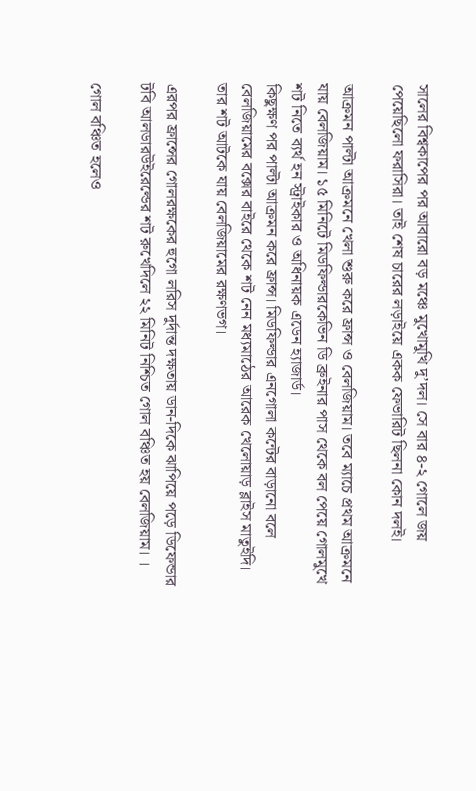সালের বিশ্বকাপের পর আবারো বড় মঞ্চে মুখোমুখি দু’দল। সে বার ৪-২ গোলে জয় পেয়েছিলো ফরাসিরা। তাই শেষ চারের লড়াইয়ে একক ফেভারিট ছিলনা কোন দলই।

আক্রমন পাল্টা আক্রমনে খেলা শুরু করে ফ্রান্স ও বেলজিয়াম। তবে ম্যাচে প্রথম আক্রমনে যায় বেলজিয়াম। ১৫ মিনিটে মিডফিল্ডারকেভিন ডি ব্রুইনার পাস থেকে বল পেয়ে গোলমুখে শট নিতে ব্যর্থ হন স্ট্রাইকার ও অধিনায়ক এডেন হ্যাজার্ড।
কিছুক্ষণ পর পাল্টা আক্রমন করে ফ্রান্স। মিডফিল্ডার এনগোলা কন্টের বাড়ানো বলে বেলজিয়ামের বক্সের বাইরে থেকে শট নেন মধ্যমাঠের আরেক খেলোয়াড় ব্লাইস মাতুইদি। তার শট আটকে যায় বেলজিয়ামের রক্ষণভগ।

এরপর ফ্রান্সের গোলরক্ষকের হুগো লরিস দুর্দান্ত দক্ষতায় ডান-দিকে ঝাপিয়ে পড়ে ডিফেন্ডার টবি আলডারউইরেল্ডের শট রুখেদিলে ২২ মিনিট নিশ্চিত গোল বঞ্চিত হয় বেলজিয়াম। ।

গোল বঞ্চিত হলেও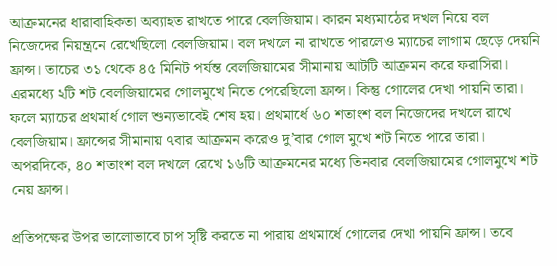আক্রমনের ধারাবাহিকতা অব্যাহত রাখতে পারে বেলজিয়াম। কারন মধ্যমাঠের দখল নিয়ে বল নিজেদের নিয়ন্ত্রনে রেখেছিলো বেলজিয়াম। বল দখলে না রাখতে পারলেও ম্যাচের লাগাম ছেড়ে দেয়নি ফ্রান্স। তাচের ৩১ থেকে ৪৫ মিনিট পর্যন্ত বেলজিয়ামের সীমানায় আটটি আক্রমন করে ফরাসিরা। এরমধ্যে ২টি শট বেলজিয়ামের গোলমুখে নিতে পেরেছিলো ফ্রান্স। কিন্তু গোলের দেখা পায়নি তারা। ফলে ম্যাচের প্রথমার্ধ গোল শুন্যভাবেই শেষ হয়। প্রথমার্ধে ৬০ শতাংশ বল নিজেদের দখলে রাখে বেলজিয়াম। ফ্রান্সের সীমানায় ৭বার আক্রমন করেও দু’বার গোল মুখে শট নিতে পারে তারা। অপরদিকে, ৪০ শতাংশ বল দখলে রেখে ১৬টি আক্রমনের মধ্যে তিনবার বেলজিয়ামের গোলমুখে শট নেয় ফ্রান্স।

প্রতিপক্ষের উপর ভালোভাবে চাপ সৃষ্টি করতে না পারায় প্রথমার্ধে গোলের দেখা পায়নি ফ্রান্স। তবে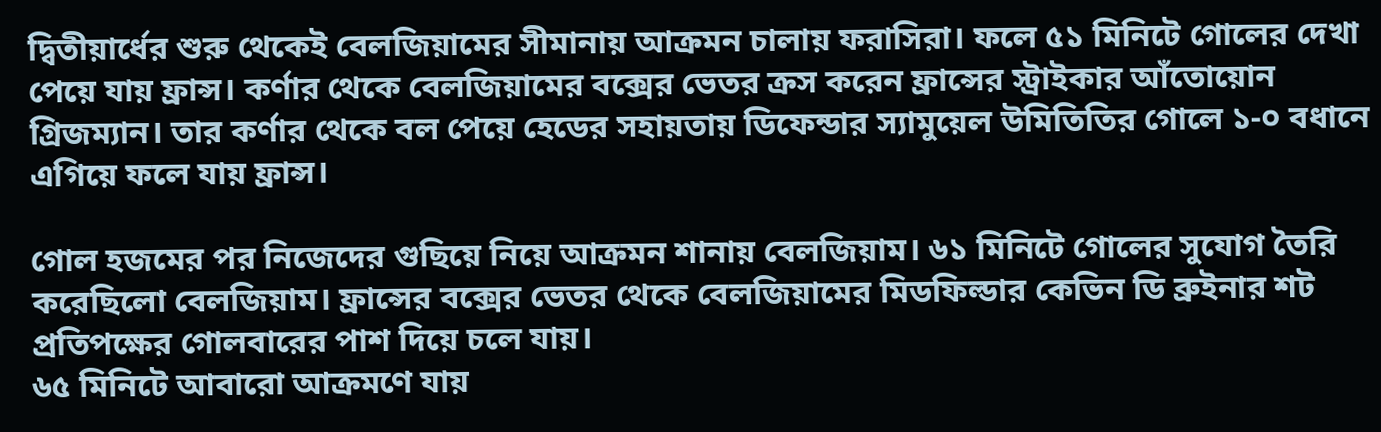দ্বিতীয়ার্ধের শুরু থেকেই বেলজিয়ামের সীমানায় আক্রমন চালায় ফরাসিরা। ফলে ৫১ মিনিটে গোলের দেখা পেয়ে যায় ফ্রান্স। কর্ণার থেকে বেলজিয়ামের বক্সের ভেতর ক্রস করেন ফ্রান্সের স্ট্রাইকার আঁতোয়োন গ্রিজম্যান। তার কর্ণার থেকে বল পেয়ে হেডের সহায়তায় ডিফেন্ডার স্যামুয়েল উমিতিতির গোলে ১-০ বধানে এগিয়ে ফলে যায় ফ্রান্স।

গোল হজমের পর নিজেদের গুছিয়ে নিয়ে আক্রমন শানায় বেলজিয়াম। ৬১ মিনিটে গোলের সুযোগ তৈরি করেছিলো বেলজিয়াম। ফ্রান্সের বক্সের ভেতর থেকে বেলজিয়ামের মিডফিল্ডার কেভিন ডি ব্রুইনার শট প্রতিপক্ষের গোলবারের পাশ দিয়ে চলে যায়।
৬৫ মিনিটে আবারো আক্রমণে যায়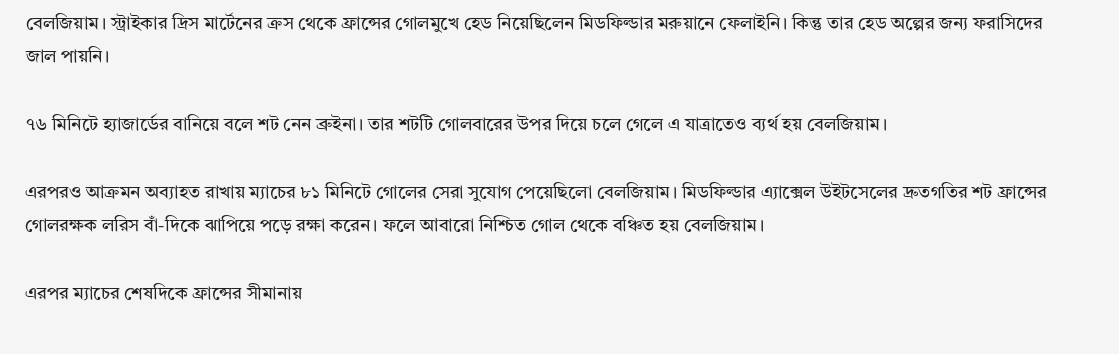বেলজিয়াম। স্ট্রাইকার দ্রিস মার্টেনের ক্রস থেকে ফ্রান্সের গোলমুখে হেড নিয়েছিলেন মিডফিল্ডার মরুয়ানে ফেলাইনি। কিন্তু তার হেড অল্পের জন্য ফরাসিদের জাল পায়নি।

৭৬ মিনিটে হ্যাজার্ডের বানিয়ে বলে শট নেন ব্রুইনা। তার শটটি গোলবারের উপর দিয়ে চলে গেলে এ যাত্রাতেও ব্যর্থ হয় বেলজিয়াম।

এরপরও আক্রমন অব্যাহত রাখায় ম্যাচের ৮১ মিনিটে গোলের সেরা সুযোগ পেয়েছিলো বেলজিয়াম। মিডফিল্ডার এ্যাক্সেল উইটসেলের দ্রুতগতির শট ফ্রান্সের গোলরক্ষক লরিস বাঁ-দিকে ঝাপিয়ে পড়ে রক্ষা করেন। ফলে আবারো নিশ্চিত গোল থেকে বঞ্চিত হয় বেলজিয়াম।

এরপর ম্যাচের শেষদিকে ফ্রান্সের সীমানায়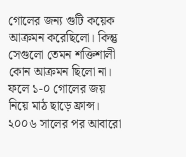গোলের জন্য গুটি কয়েক আক্রমন করেছিলো। কিন্তু সেগুলো তেমন শক্তিশালী কোন আক্রমন ছিলো না। ফলে ১-০ গোলের জয় নিয়ে মাঠ ছাড়ে ফ্রান্স। ২০০৬ সালের পর আবারো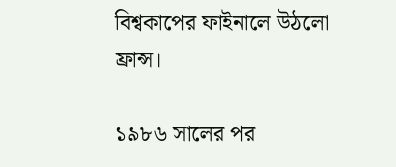বিশ্বকাপের ফাইনালে উঠলো ফ্রান্স।

১৯৮৬ সালের পর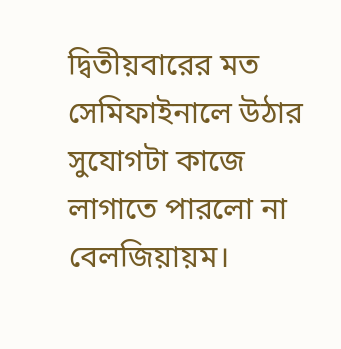দ্বিতীয়বারের মত সেমিফাইনালে উঠার সুযোগটা কাজে লাগাতে পারলো না বেলজিয়ায়ম।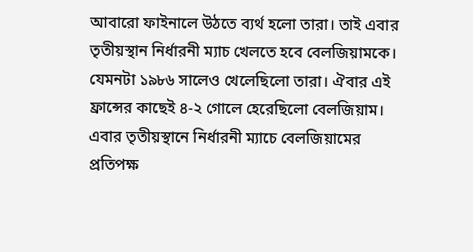আবারো ফাইনালে উঠতে ব্যর্থ হলো তারা। তাই এবার তৃতীয়স্থান নির্ধারনী ম্যাচ খেলতে হবে বেলজিয়ামকে। যেমনটা ১৯৮৬ সালেও খেলেছিলো তারা। ঐবার এই ফ্রান্সের কাছেই ৪-২ গোলে হেরেছিলো বেলজিয়াম। এবার তৃতীয়স্থানে নির্ধারনী ম্যাচে বেলজিয়ামের প্রতিপক্ষ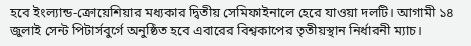হবে ইংল্যান্ড-ক্রোয়েশিয়ার মধ্যকার দ্বিতীয় সেমিফাইনালে হেরে যাওয়া দলটি। আগামী ১৪ জুলাই সেন্ট পিটার্সবুর্গে অনুষ্ঠিত হবে এবারের বিশ্বকাপের তৃতীয়স্থান নির্ধারনী ম্যাচ।